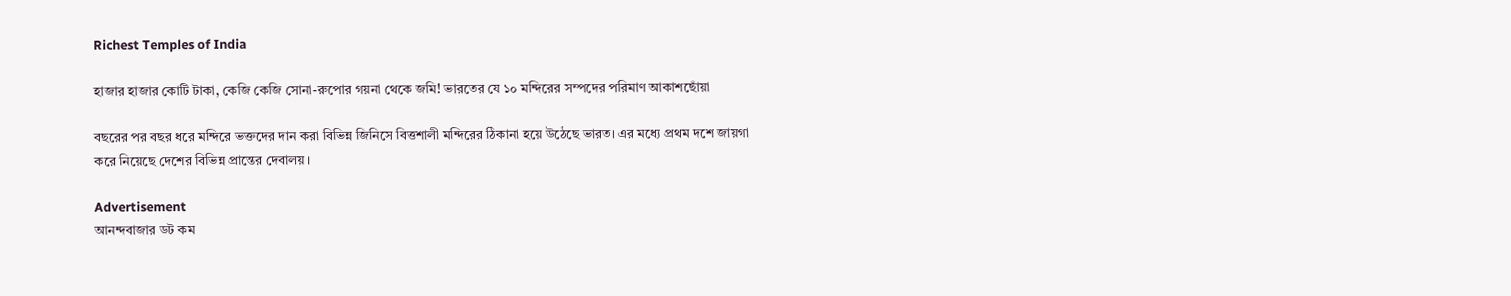Richest Temples of India

হাজার হাজার কোটি টাকা, কেজি কেজি সোনা-রুপোর গয়না থেকে জমি! ভারতের যে ১০ মন্দিরের সম্পদের পরিমাণ আকাশছোঁয়া

বছরের পর বছর ধরে মন্দিরে ভক্তদের দান করা বিভিন্ন জিনিসে বিত্তশালী মন্দিরের ঠিকানা হয়ে উঠেছে ভারত। এর মধ্যে প্রথম দশে জায়গা করে নিয়েছে দেশের বিভিন্ন প্রান্তের দেবালয়।

Advertisement
আনন্দবাজার ডট কম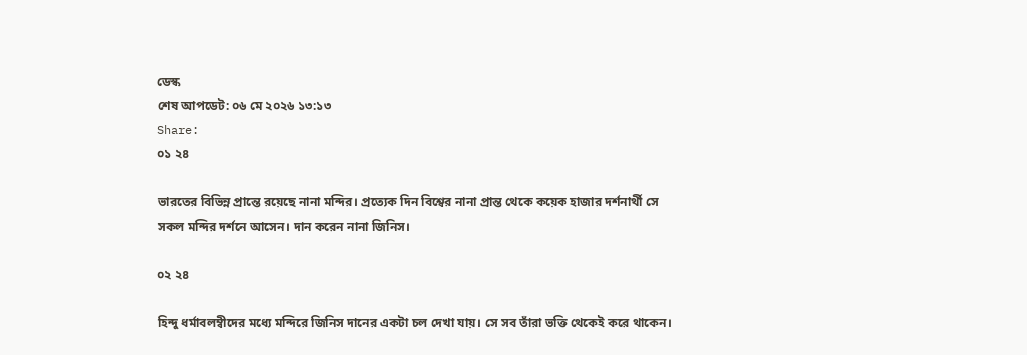ডেস্ক
শেষ আপডেট: ০৬ মে ২০২৬ ১৩:১৩
Share:
০১ ২৪

ভারতের বিভিন্ন প্রান্তে রয়েছে নানা মন্দির। প্রত্যেক দিন বিশ্বের নানা প্রান্ত থেকে কয়েক হাজার দর্শনার্থী সে সকল মন্দির দর্শনে আসেন। দান করেন নানা জিনিস।

০২ ২৪

হিন্দু ধর্মাবলম্বীদের মধ্যে মন্দিরে জিনিস দানের একটা চল দেখা যায়। সে সব তাঁরা ভক্তি থেকেই করে থাকেন।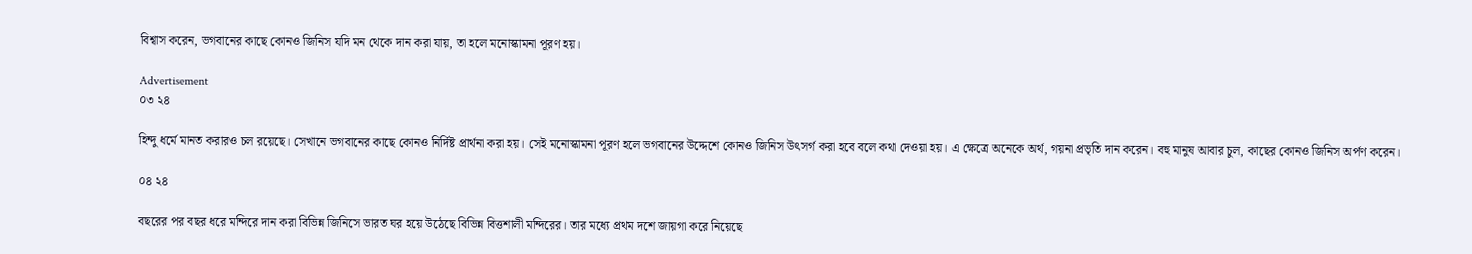বিশ্বাস করেন, ভগবানের কাছে কোনও জিনিস যদি মন থেকে দান করা যায়, তা হলে মনোস্কামনা পূরণ হয়।

Advertisement
০৩ ২৪

হিন্দু ধর্মে মানত করারও চল রয়েছে। সেখানে ভগবানের কাছে কোনও নির্দিষ্ট প্রার্থনা করা হয়। সেই মনোস্কামনা পূরণ হলে ভগবানের উদ্দেশে কোনও জিনিস উৎসর্গ করা হবে বলে কথা দেওয়া হয়। এ ক্ষেত্রে অনেকে অর্থ, গয়না প্রভৃতি দান করেন। বহু মানুষ আবার চুল, কাছের কোনও জিনিস অর্পণ করেন।

০৪ ২৪

বছরের পর বছর ধরে মন্দিরে দান করা বিভিন্ন জিনিসে ভারত ঘর হয়ে উঠেছে বিভিন্ন বিত্তশালী মন্দিরের। তার মধ্যে প্রথম দশে জায়গা করে নিয়েছে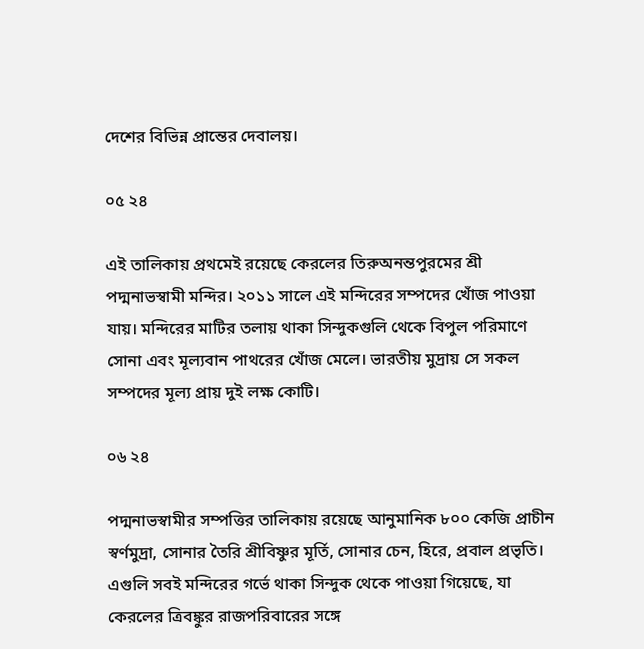দেশের বিভিন্ন প্রান্তের দেবালয়।

০৫ ২৪

এই তালিকায় প্রথমেই রয়েছে কেরলের তিরুঅনন্তপুরমের শ্রী পদ্মনাভস্বামী মন্দির। ২০১১ সালে এই মন্দিরের সম্পদের খোঁজ পাওয়া যায়। মন্দিরের মাটির তলায় থাকা সিন্দুকগুলি থেকে বিপুল পরিমাণে সোনা এবং মূল্যবান পাথরের খোঁজ মেলে। ভারতীয় মুদ্রায় সে সকল সম্পদের মূল্য প্রায় দুই লক্ষ কোটি।

০৬ ২৪

পদ্মনাভস্বামীর সম্পত্তির তালিকায় রয়েছে আনুমানিক ৮০০ কেজি প্রাচীন স্বর্ণমুদ্রা, সোনার তৈরি শ্রীবিষ্ণুর মূর্তি, সোনার চেন, হিরে, প্রবাল প্রভৃতি। এগুলি সবই মন্দিরের গর্ভে থাকা সিন্দুক থেকে পাওয়া গিয়েছে, যা কেরলের ত্রিবঙ্কুর রাজপরিবারের সঙ্গে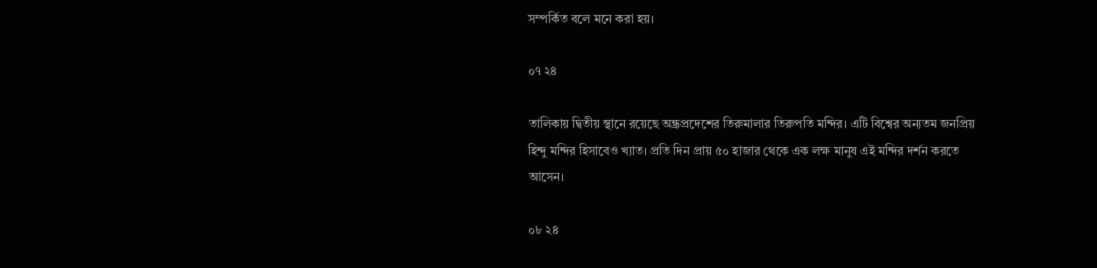সম্পর্কিত বলে মনে করা হয়।

০৭ ২৪

তালিকায় দ্বিতীয় স্থানে রয়েছে অন্ধ্রপ্রদেশের তিরুমালার তিরুপতি মন্দির। এটি বিশ্বের অন্যতম জনপ্রিয় হিন্দু মন্দির হিসাবেও খ্যাত। প্রতি দিন প্রায় ৫০ হাজার থেকে এক লক্ষ মানুষ এই মন্দির দর্শন করতে আসেন।

০৮ ২৪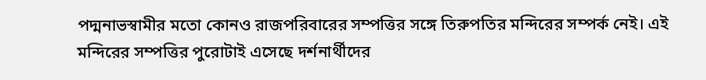পদ্মনাভস্বামীর মতো কোনও রাজপরিবারের সম্পত্তির সঙ্গে তিরুপতির মন্দিরের সম্পর্ক নেই। এই মন্দিরের সম্পত্তির পুরোটাই এসেছে দর্শনার্থীদের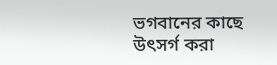ভগবানের কাছে উৎসর্গ করা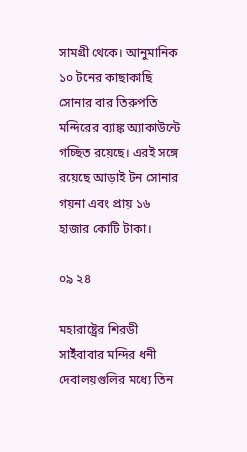সামগ্রী থেকে। আনুমানিক ১০ টনের কাছাকাছি সোনার বার তিরুপতি মন্দিরের ব্যাঙ্ক অ্যাকাউন্টে গচ্ছিত রয়েছে। এরই সঙ্গে রয়েছে আড়াই টন সোনার গয়না এবং প্রায় ১৬ হাজার কোটি টাকা।

০৯ ২৪

মহারাষ্ট্রের শিরডী সাইঁবাবার মন্দির ধনী দেবালয়গুলির মধ্যে তিন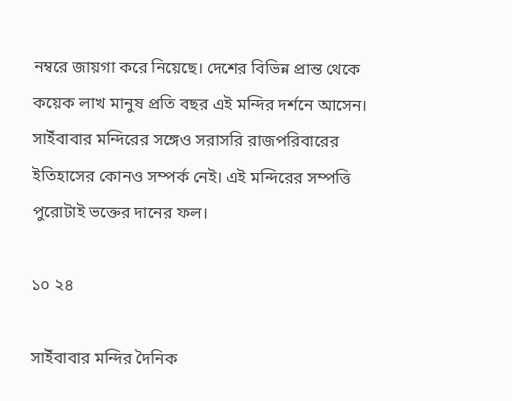নম্বরে জায়গা করে নিয়েছে। দেশের বিভিন্ন প্রান্ত থেকে কয়েক লাখ মানুষ প্রতি বছর এই মন্দির দর্শনে আসেন। সাইঁবাবার মন্দিরের সঙ্গেও সরাসরি রাজপরিবারের ইতিহাসের কোনও সম্পর্ক নেই। এই মন্দিরের সম্পত্তি পুরোটাই ভক্তের দানের ফল।

১০ ২৪

সাইঁবাবার মন্দির দৈনিক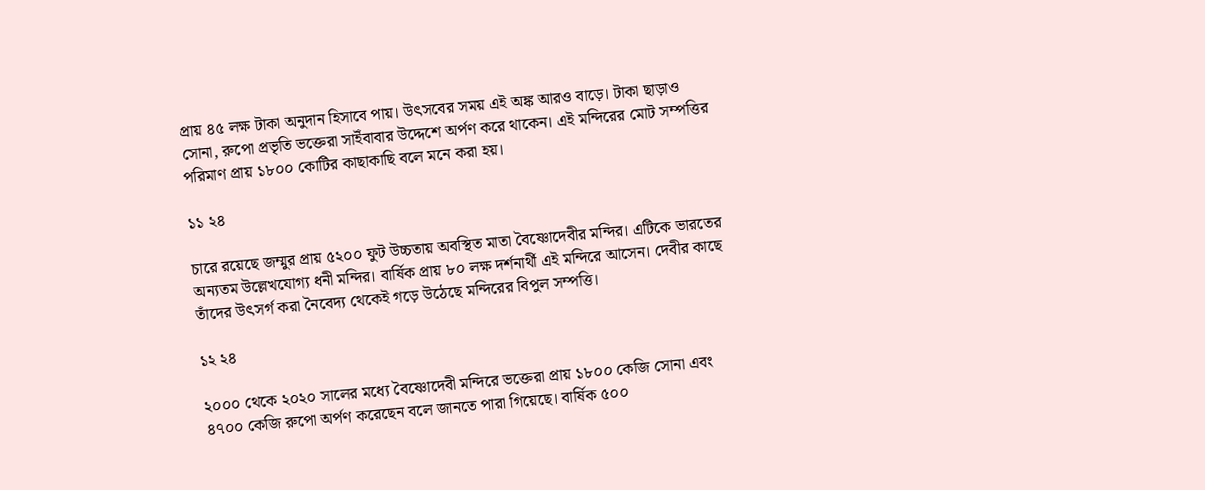প্রায় ৪৫ লক্ষ টাকা অনুদান হিসাবে পায়। উৎসবের সময় এই অঙ্ক আরও বাড়ে। টাকা ছাড়াও সোনা, রুপো প্রভৃতি ভক্তেরা সাইঁবাবার উদ্দেশে অর্পণ করে থাকেন। এই মন্দিরের মোট সম্পত্তির পরিমাণ প্রায় ১৮০০ কোটির কাছাকাছি বলে মনে করা হয়।

১১ ২৪

চারে রয়েছে জম্মুর প্রায় ৫২০০ ফুট উচ্চতায় অবস্থিত মাতা বৈষ্ণোদেবীর মন্দির। এটিকে ভারতের অন্যতম উল্লেখযোগ্য ধনী মন্দির। বার্ষিক প্রায় ৮০ লক্ষ দর্শনার্থী এই মন্দিরে আসেন। দেবীর কাছে তাঁদের উৎসর্গ করা নৈবেদ্য থেকেই গড়ে উঠেছে মন্দিরের বিপুল সম্পত্তি।

১২ ২৪

২০০০ থেকে ২০২০ সালের মধ্যে বৈষ্ণোদেবী মন্দিরে ভক্তেরা প্রায় ১৮০০ কেজি সোনা এবং ৪৭০০ কেজি রুপো অর্পণ করেছেন বলে জানতে পারা গিয়েছে। বার্ষিক ৫০০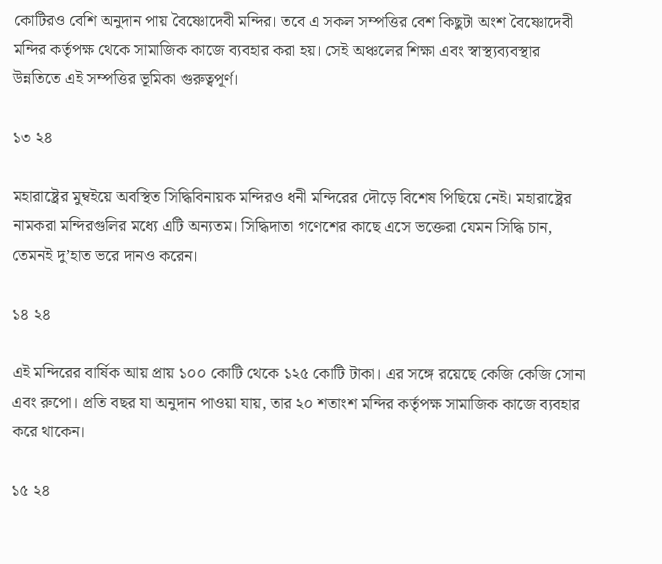কোটিরও বেশি অনুদান পায় বৈষ্ণোদেবী মন্দির। তবে এ সকল সম্পত্তির বেশ কিছুটা অংশ বৈষ্ণোদেবী মন্দির কর্তৃপক্ষ থেকে সামাজিক কাজে ব্যবহার করা হয়। সেই অঞ্চলের শিক্ষা এবং স্বাস্থ্যব্যবস্থার উন্নতিতে এই সম্পত্তির ভূমিকা গুরুত্বপূর্ণ।

১৩ ২৪

মহারাষ্ট্রের মুম্বইয়ে অবস্থিত সিদ্ধিবিনায়ক মন্দিরও ধনী মন্দিরের দৌড়ে বিশেষ পিছিয়ে নেই। মহারাষ্ট্রের নামকরা মন্দিরগুলির মধ্যে এটি অন্যতম। সিদ্ধিদাতা গণেশের কাছে এসে ভক্তেরা যেমন সিদ্ধি চান, তেমনই দু’হাত ভরে দানও করেন।

১৪ ২৪

এই মন্দিরের বার্ষিক আয় প্রায় ১০০ কোটি থেকে ১২৫ কোটি টাকা। এর সঙ্গে রয়েছে কেজি কেজি সোনা এবং রুপো। প্রতি বছর যা অনুদান পাওয়া যায়, তার ২০ শতাংশ মন্দির কর্তৃপক্ষ সামাজিক কাজে ব্যবহার করে থাকেন।

১৫ ২৪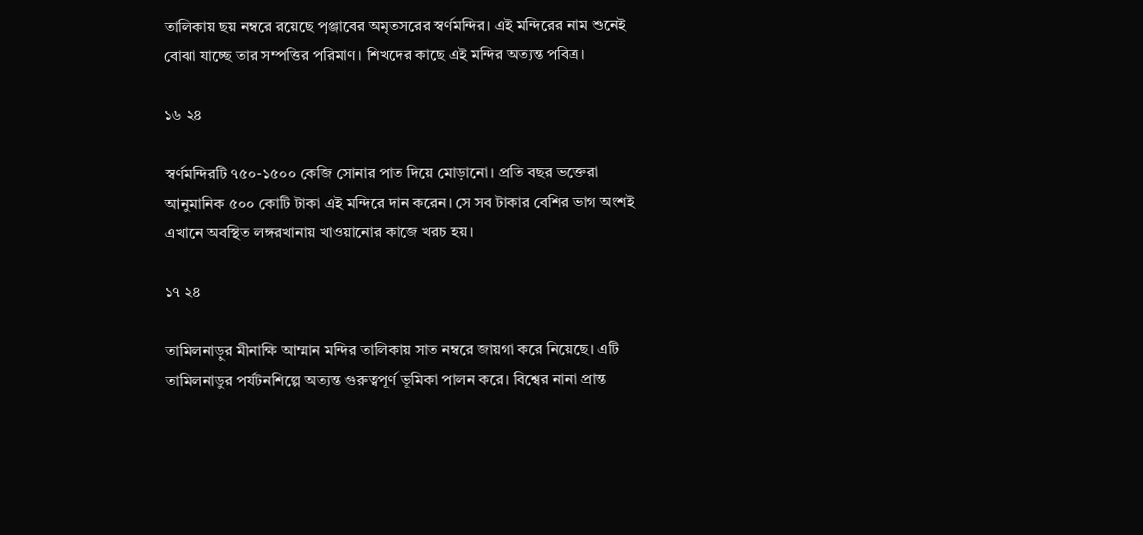তালিকায় ছয় নম্বরে রয়েছে প়ঞ্জাবের অমৃতসরের স্বর্ণমন্দির। এই মন্দিরের নাম শুনেই বোঝা যাচ্ছে তার সম্পত্তির পরিমাণ। শিখদের কাছে এই মন্দির অত্যন্ত পবিত্র।

১৬ ২৪

স্বর্ণমন্দিরটি ৭৫০-১৫০০ কেজি সোনার পাত দিয়ে মোড়ানো। প্রতি বছর ভক্তেরা আনুমানিক ৫০০ কোটি টাকা এই মন্দিরে দান করেন। সে সব টাকার বেশির ভাগ অংশই এখানে অবস্থিত লঙ্গরখানায় খাওয়ানোর কাজে খরচ হয়।

১৭ ২৪

তামিলনাড়ুর মীনাক্ষি আম্মান মন্দির তালিকায় সাত নম্বরে জায়গা করে নিয়েছে। এটি তামিলনাডুর পর্যটনশিল্পে অত্যন্ত গুরুত্বপূর্ণ ভূমিকা পালন করে। বিশ্বের নানা প্রান্ত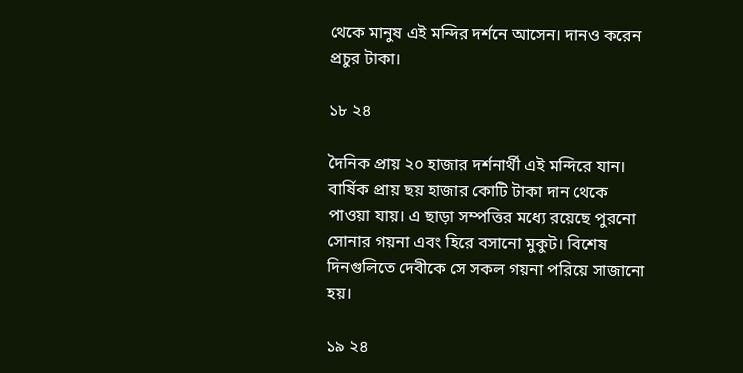থেকে মানুষ এই মন্দির দর্শনে আসেন। দানও করেন প্রচুর টাকা।

১৮ ২৪

দৈনিক প্রায় ২০ হাজার দর্শনার্থী এই মন্দিরে যান। বার্ষিক প্রায় ছয় হাজার কোটি টাকা দান থেকে পাওয়া যায়। এ ছাড়া সম্পত্তির মধ্যে রয়েছে পুরনো সোনার গয়না এবং হিরে বসানো মুকুট। বিশেষ দিনগুলিতে দেবীকে সে সকল গয়না পরিয়ে সাজানো হয়।

১৯ ২৪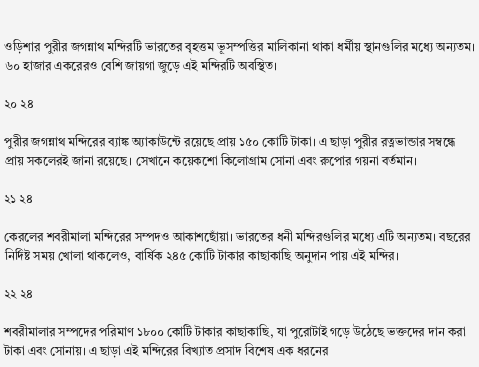ওড়িশার পুরীর জগন্নাথ মন্দিরটি ভারতের বৃহত্তম ভূসম্পত্তির মালিকানা থাকা ধর্মীয় স্থানগুলির মধ্যে অন্যতম। ৬০ হাজার একরেরও বেশি জায়গা জুড়ে এই মন্দিরটি অবস্থিত।

২০ ২৪

পুরীর জগন্নাথ মন্দিরের ব্যাঙ্ক অ্যাকাউন্টে রয়েছে প্রায় ১৫০ কোটি টাকা। এ ছাড়া পুরীর রত্নভান্ডার সম্বন্ধে প্রায় সকলেরই জানা রয়েছে। সেখানে কয়েকশো কিলোগ্রাম সোনা এবং রুপোর গয়না বর্তমান।

২১ ২৪

কেরলের শবরীমালা মন্দিরের সম্পদও আকাশছোঁয়া। ভারতের ধনী মন্দিরগুলির মধ্যে এটি অন্যতম। বছরের নির্দিষ্ট সময় খোলা থাকলেও, বার্ষিক ২৪৫ কোটি টাকার কাছাকাছি অনুদান পায় এই মন্দির।

২২ ২৪

শবরীমালার সম্পদের পরিমাণ ১৮০০ কোটি টাকার কাছাকাছি, যা পুরোটাই গড়ে উঠেছে ভক্তদের দান করা টাকা এবং সোনায়। এ ছাড়া এই মন্দিরের বিখ্যাত প্রসাদ বিশেষ এক ধরনের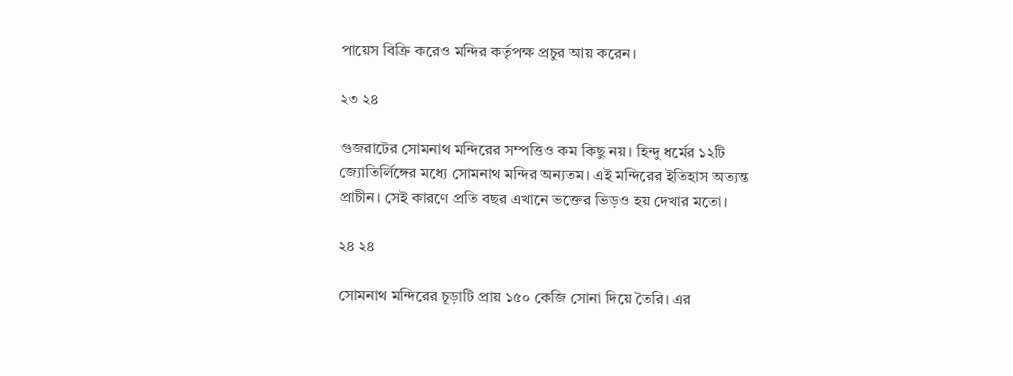পায়েস বিক্রি করেও মন্দির কর্তৃপক্ষ প্রচুর আয় করেন।

২৩ ২৪

গুজরাটের সোমনাথ মন্দিরের সম্পত্তিও কম কিছু নয়। হিন্দু ধর্মের ১২টি জ্যোতির্লিঙ্গের মধ্যে সোমনাথ মন্দির অন্যতম। এই মন্দিরের ইতিহাস অত্যন্ত প্রাচীন। সেই কারণে প্রতি বছর এখানে ভক্তের ভিড়ও হয় দেখার মতো।

২৪ ২৪

সোমনাথ মন্দিরের চূড়াটি প্রায় ১৫০ কেজি সোনা দিয়ে তৈরি। এর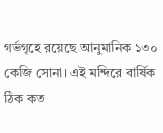গর্ভগৃহে রয়েছে আনুমানিক ১৩০ কেজি সোনা। এই মন্দিরে বার্ষিক ঠিক কত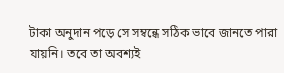টাকা অনুদান পড়ে সে সম্বন্ধে সঠিক ভাবে জানতে পারা যায়নি। তবে তা অবশ্যই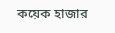কয়েক হাজার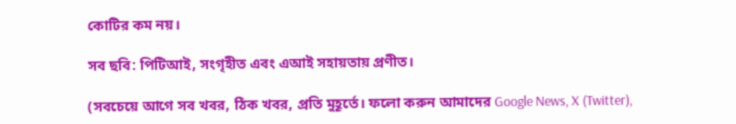কোটির কম নয়।

সব ছবি: পিটিআই, সংগৃহীত এবং এআই সহায়তায় প্রণীত।

(সবচেয়ে আগে সব খবর, ঠিক খবর, প্রতি মুহূর্তে। ফলো করুন আমাদের Google News, X (Twitter),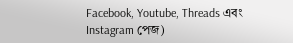Facebook, Youtube, Threads এবং Instagram পেজ)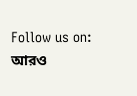Follow us on:
আরও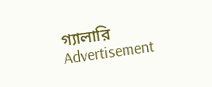গ্যালারি
Advertisement